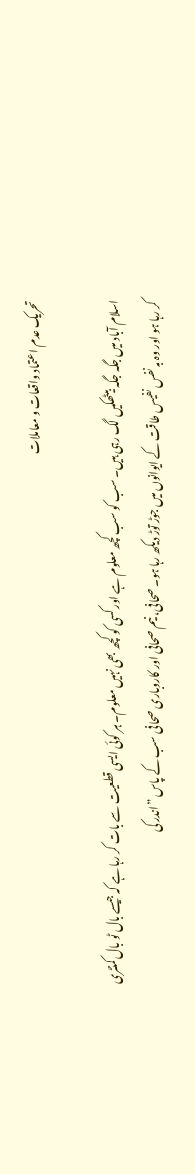تحریک عدم اعتماد واقعات و معاملات

اسلام آباد میں جگہ جگہ بیٹھکیں لگ رہی ہیں۔ سب کو سب کچھ معلوم ہے اور کسی کو کچھ بھی نہیں معلوم۔ ہر کوئی ایسی قطعیت سے بات کر رہا ہے کہ جیسے بال ٹو بال کمنٹری کر رہا ہو اور وہ بہ نفس نفیس طاقت کے ایوانوں میں جوڑ توڑ دیکھ رہا ہو۔ صحافی، نیم صحافی اور کاروباری صحافی سب کے پاس ”اندر کی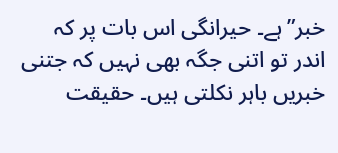خبر”ہے۔ حیرانگی اس بات پر کہ اندر تو اتنی جگہ بھی نہیں کہ جتنی خبریں باہر نکلتی ہیں۔ حقیقت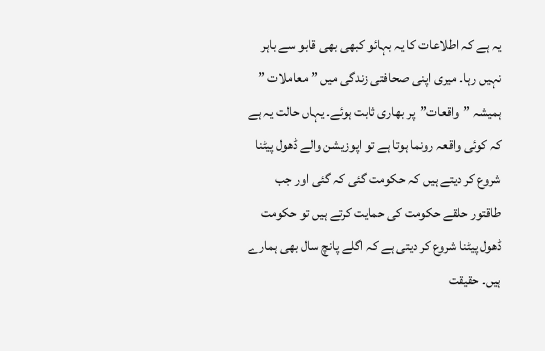یہ ہے کہ اطلاعات کا یہ بہائو کبھی بھی قابو سے باہر نہیں رہا۔ میری اپنی صحافتی زندگی میں ” معاملات ” ہمیشہ ”واقعات”پر بھاری ثابت ہوئے۔ یہاں حالت یہ ہے کہ کوئی واقعہ رونما ہوتا ہے تو اپوزیشن والے ڈھول پیٹنا شروع کر دیتے ہیں کہ حکومت گئی کہ گئی اور جب طاقتور حلقے حکومت کی حمایت کرتے ہیں تو حکومت ڈھول پیٹنا شروع کر دیتی ہے کہ اگلے پانچ سال بھی ہمارے ہیں۔ حقیقت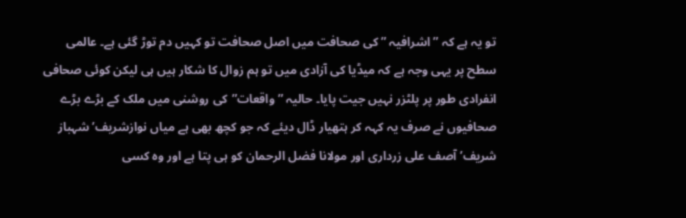تو یہ ہے کہ ” اشرافیہ ” کی صحافت میں اصل صحافت تو کہیں دم توڑ گئی ہے۔ عالمی سطح پر یہی وجہ ہے کہ میڈیا کی آزادی میں تو ہم زوال کا شکار ہیں ہی لیکن کوئی صحافی انفرادی طور پر پلٹزر نہیں جیت پایا۔ حالیہ ”واقعات”کی روشنی میں ملک کے بڑے بڑے صحافیوں نے صرف یہ کہہ کر ہتھیار ڈال دیئے کہ جو کچھ بھی ہے میاں نوازشریف’ شہباز شریف’ آصف علی زرداری اور مولانا فضل الرحمان کو ہی پتا ہے اور وہ کسی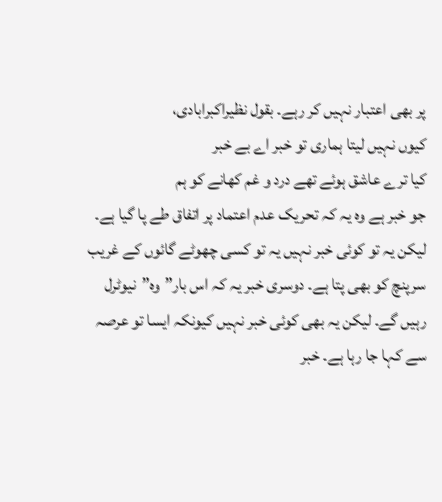پر بھی اعتبار نہیں کر رہے۔ بقول نظیراکبرابادی،
کیوں نہیں لیتا ہماری تو خبر اے بے خبر
کیا ترے عاشق ہوئے تھے درد و غم کھانے کو ہم
جو خبر ہے وہ یہ کہ تحریک عدم اعتماد پر اتفاق طے پا گیا ہے۔ لیکن یہ تو کوئی خبر نہیں یہ تو کسی چھوٹے گائوں کے غریب سرپنچ کو بھی پتا ہے۔ دوسری خبر یہ کہ اس بار”وہ”نیوٹرل رہیں گے۔ لیکن یہ بھی کوئی خبر نہیں کیونکہ ایسا تو عرصہ سے کہا جا رہا ہے۔ خبر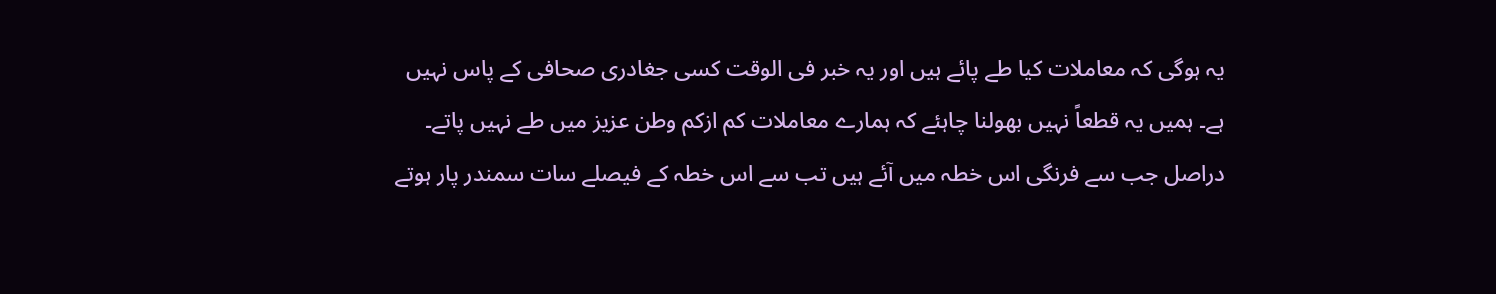یہ ہوگی کہ معاملات کیا طے پائے ہیں اور یہ خبر فی الوقت کسی جغادری صحافی کے پاس نہیں ہے۔ ہمیں یہ قطعاً نہیں بھولنا چاہئے کہ ہمارے معاملات کم ازکم وطن عزیز میں طے نہیں پاتے۔ دراصل جب سے فرنگی اس خطہ میں آئے ہیں تب سے اس خطہ کے فیصلے سات سمندر پار ہوتے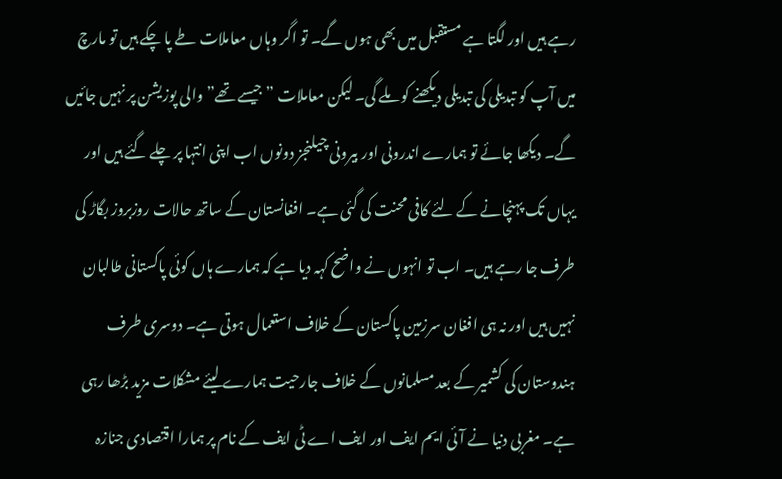رہے ہیں اور لگتا ہے مستقبل میں بھی ہوں گے۔ تو اگر وہاں معاملات طے پا چکے ہیں تو مارچ میں آپ کو تبدیلی کی تبدیلی دیکھنے کو ملے گی۔ لیکن معاملات ”جیسے تھے” والی پوزیشن پر نہیں جائیں گے۔ دیکھا جائے تو ہمارے اندرونی اور بیرونی چیلنجز دونوں اب اپنی انتہا پر چلے گئے ہیں اور یہاں تک پہنچانے کے لئے کافی محنت کی گئی ہے۔ افغانستان کے ساتھ حالات روزبروز بگاڑ کی طرف جا رہے ہیں۔ اب تو انہوں نے واضح کہہ دیا ہے کہ ہمارے ہاں کوئی پاکستانی طالبان نہیں ہیں اور نہ ہی افغان سرزمین پاکستان کے خلاف استعمال ہوتی ہے۔ دوسری طرف ہندوستان کی کشمیر کے بعد مسلمانوں کے خلاف جارحیت ہمارے لیئے مشکلات مزید بڑھا رہی ہے۔ مغربی دنیا نے آئی ایم ایف اور ایف اے ٹی ایف کے نام پر ہمارا اقتصادی جنازہ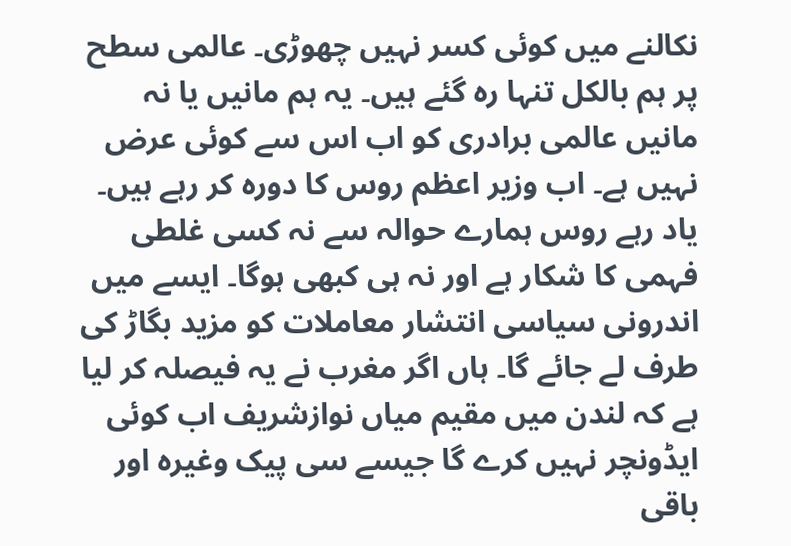نکالنے میں کوئی کسر نہیں چھوڑی۔ عالمی سطح پر ہم بالکل تنہا رہ گئے ہیں۔ یہ ہم مانیں یا نہ مانیں عالمی برادری کو اب اس سے کوئی عرض نہیں ہے۔ اب وزیر اعظم روس کا دورہ کر رہے ہیں۔ یاد رہے روس ہمارے حوالہ سے نہ کسی غلطی فہمی کا شکار ہے اور نہ ہی کبھی ہوگا۔ ایسے میں اندرونی سیاسی انتشار معاملات کو مزید بگاڑ کی طرف لے جائے گا۔ ہاں اگر مغرب نے یہ فیصلہ کر لیا ہے کہ لندن میں مقیم میاں نوازشریف اب کوئی ایڈونچر نہیں کرے گا جیسے سی پیک وغیرہ اور باقی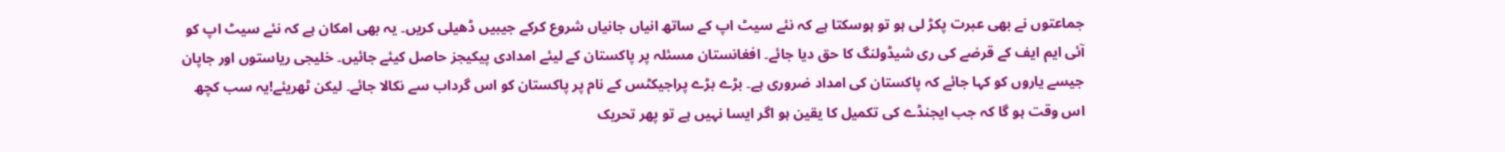جماعتوں نے بھی عبرت پکڑ لی ہو تو ہوسکتا ہے کہ نئے سیٹ اپ کے ساتھ انیاں جانیاں شروع کرکے جیبیں ڈھیلی کریں۔ یہ بھی امکان ہے کہ نئے سیٹ اپ کو آئی ایم ایف کے قرضے کی ری شیڈولنگ کا حق دیا جائے۔ افغانستان مسئلہ پر پاکستان کے لیئے امدادی پیکیجز حاصل کیئے جائیں۔ خلیجی ریاستوں اور جاپان جیسے یاروں کو کہا جائے کہ پاکستان کی امداد ضروری ہے۔ بڑے بڑے پراجیکٹس کے نام پر پاکستان کو اس گرداب سے نکالا جائے۔ لیکن ٹھریئے!یہ سب کچھ اس وقت ہو گا کہ جب ایجنڈے کی تکمیل کا یقین ہو اگر ایسا نہیں ہے تو پھر تحریک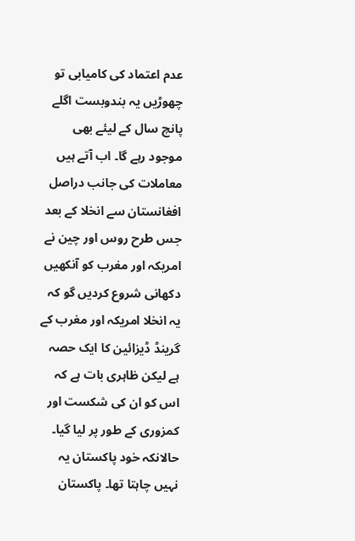عدم اعتماد کی کامیابی تو چھوڑیں یہ بندوبست اگلے پانچ سال کے لیئے بھی موجود رہے گا۔ اب آتے ہیں معاملات کی جانب دراصل افغانستان سے انخلا کے بعد جس طرح روس اور چین نے امریکہ اور مغرب کو آنکھیں دکھانی شروع کردیں گو کہ یہ انخلا امریکہ اور مغرب کے گرینڈ ڈیزائین کا ایک حصہ ہے لیکن ظاہری بات ہے کہ اس کو ان کی شکست اور کمزوری کے طور پر لیا گیا۔ حالانکہ خود پاکستان یہ نہیں چاہتا تھا۔ پاکستان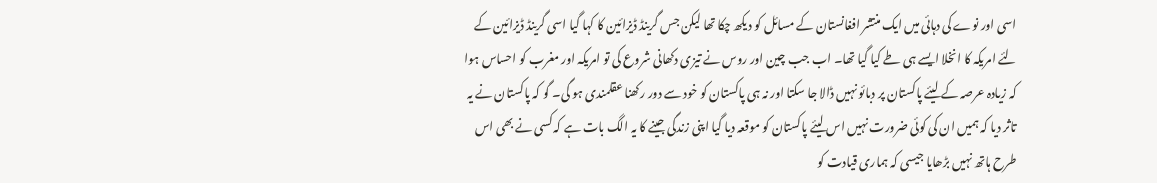اسی اور نوے کی دہائی میں ایک منتشر افغانستان کے مسائل کو دیکھ چکا تھا لیکن جس گرینڈ ڈیزائین کا کہا گیا اسی گرینڈ ڈیزائین کے لئے امریکہ کا انخلا ایسے ہی طے کیا گیا تھا۔ اب جب چین اور روس نے تیزی دکھانی شروع کی تو امریکہ اور مغرب کو احساس ہوا کہ زیادہ عرصہ کے لیئے پاکستان پر دبائو نہیں ڈالا جا سکتا اور نہ ہی پاکستان کو خود سے دور رکھنا عقلمندی ہو گی۔ گو کہ پاکستان نے یہ تاثر دیا کہ ہمیں ان کی کوئی ضرورت نہیں اس لیئے پاکستان کو موقعہ دیا گیا اپنی زندگی جینے کا یہ الگ بات ہے کہ کسی نے بھی اس طرح ہاتھ نہیں بڑھایا جیسی کہ ہماری قیادت کو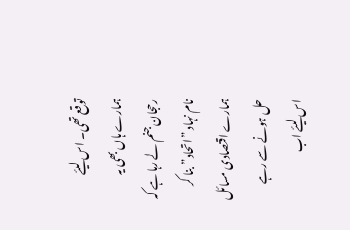توقع تھی۔ اس لیئے ہمارے ہاں بھی یہ رحجان جنم لے رہا ہے کہ نام نہاد ”اتحاد”بنا کر ہمارے اقتصادی مسائل حل ہونے سے رہے اس لیئے اب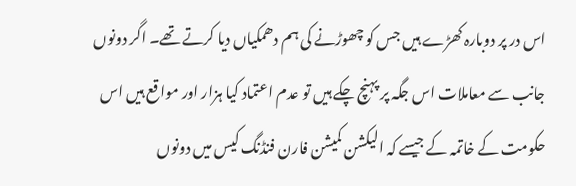اس در پر دوبارہ کھڑے ہیں جس کو چھوڑنے کی ہم دھمکیاں دیا کرتے تھے۔ اگر دونوں جانب سے معاملات اس جگہ پر پہنچ چکے ہیں تو عدم اعتماد کیا ہزار اور مواقع ہیں اس حکومت کے خاتمہ کے جیسے کہ الیکشن کمیشن فارن فنڈنگ کیس میں دونوں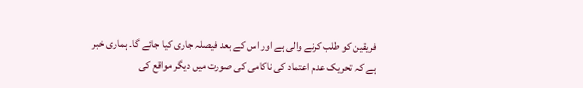فریقین کو طلب کرنے والی ہے اور اس کے بعد فیصلہ جاری کیا جائے گا۔ ہماری خبر ہے کہ تحریک عدم اعتماد کی ناکامی کی صورت میں دیگر مواقع کی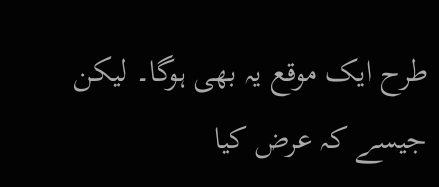طرح ایک موقع یہ بھی ہوگا۔ لیکن جیسے کہ عرض کیا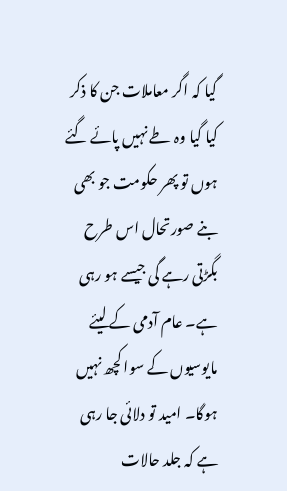گیا کہ اگر معاملات جن کا ذکر کیا گیا وہ طے نہیں پائے گئے ہوں تو پھر حکومت جو بھی بنے صورتحال اس طرح بگڑتی رہے گی جیسے ہو رہی ہے۔ عام آدمی کے لیئے مایوسیوں کے سوا کچھ نہیں ہوگا۔ امید تو دلائی جا رہی ہے کہ جلد حالات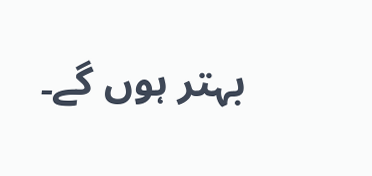بہتر ہوں گے۔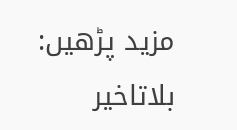مزید پڑھیں:  بلاتاخیر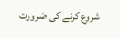شروع کرنے کی ضرورت